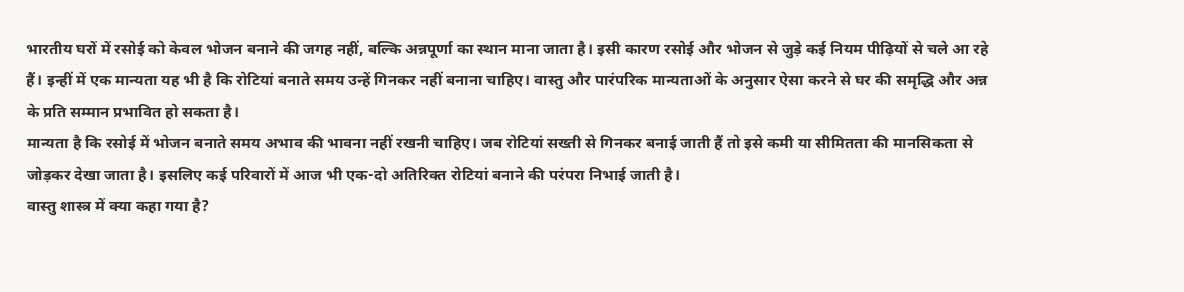भारतीय घरों में रसोई को केवल भोजन बनाने की जगह नहीं, बल्कि अन्नपूर्णा का स्थान माना जाता है। इसी कारण रसोई और भोजन से जुड़े कई नियम पीढ़ियों से चले आ रहे हैं। इन्हीं में एक मान्यता यह भी है कि रोटियां बनाते समय उन्हें गिनकर नहीं बनाना चाहिए। वास्तु और पारंपरिक मान्यताओं के अनुसार ऐसा करने से घर की समृद्धि और अन्न के प्रति सम्मान प्रभावित हो सकता है।
मान्यता है कि रसोई में भोजन बनाते समय अभाव की भावना नहीं रखनी चाहिए। जब रोटियां सख्ती से गिनकर बनाई जाती हैं तो इसे कमी या सीमितता की मानसिकता से जोड़कर देखा जाता है। इसलिए कई परिवारों में आज भी एक-दो अतिरिक्त रोटियां बनाने की परंपरा निभाई जाती है।
वास्तु शास्त्र में क्या कहा गया है?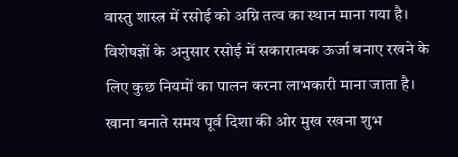वास्तु शास्त्र में रसोई को अग्नि तत्व का स्थान माना गया है। विशेषज्ञों के अनुसार रसोई में सकारात्मक ऊर्जा बनाए रखने के लिए कुछ नियमों का पालन करना लाभकारी माना जाता है। खाना बनाते समय पूर्व दिशा की ओर मुख रखना शुभ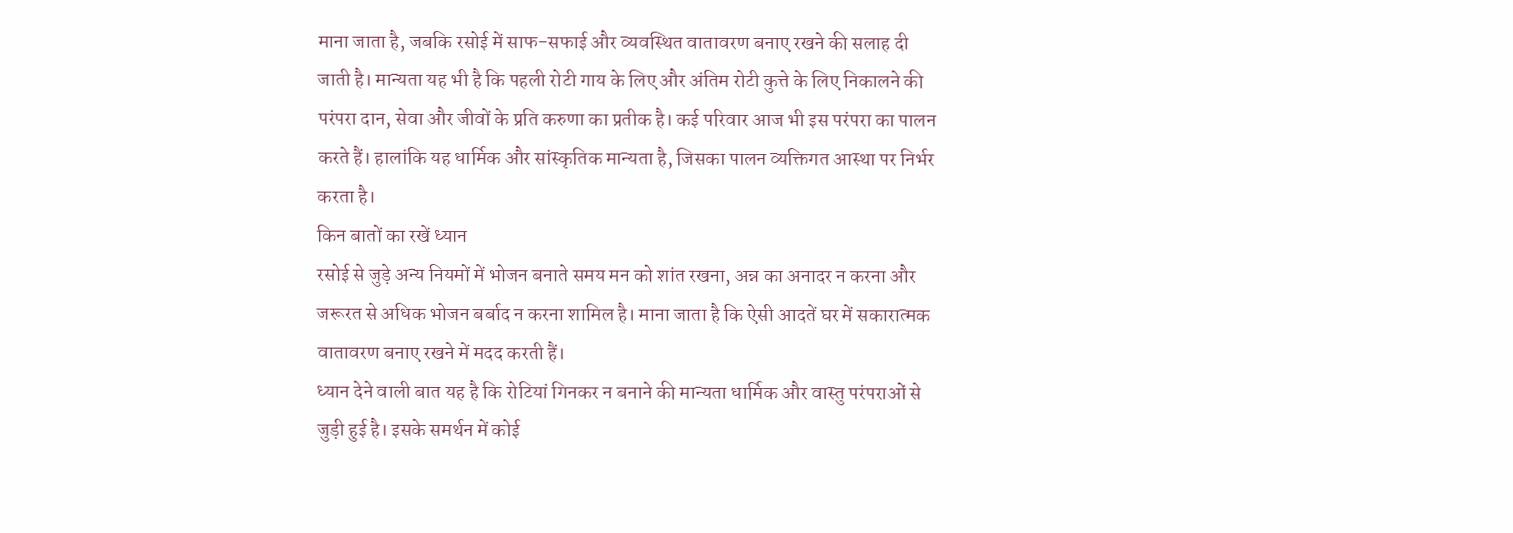माना जाता है, जबकि रसोई में साफ-सफाई और व्यवस्थित वातावरण बनाए रखने की सलाह दी जाती है। मान्यता यह भी है कि पहली रोटी गाय के लिए और अंतिम रोटी कुत्ते के लिए निकालने की परंपरा दान, सेवा और जीवों के प्रति करुणा का प्रतीक है। कई परिवार आज भी इस परंपरा का पालन करते हैं। हालांकि यह धार्मिक और सांस्कृतिक मान्यता है, जिसका पालन व्यक्तिगत आस्था पर निर्भर करता है।
किन बातों का रखें ध्यान
रसोई से जुड़े अन्य नियमों में भोजन बनाते समय मन को शांत रखना, अन्न का अनादर न करना और जरूरत से अधिक भोजन बर्बाद न करना शामिल है। माना जाता है कि ऐसी आदतें घर में सकारात्मक वातावरण बनाए रखने में मदद करती हैं।
ध्यान देने वाली बात यह है कि रोटियां गिनकर न बनाने की मान्यता धार्मिक और वास्तु परंपराओं से जुड़ी हुई है। इसके समर्थन में कोई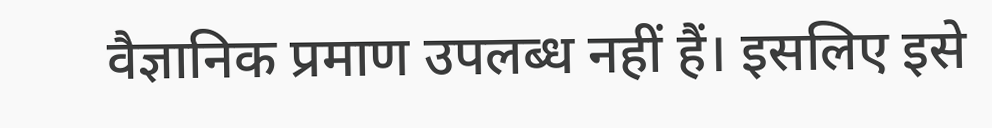वैज्ञानिक प्रमाण उपलब्ध नहीं हैं। इसलिए इसे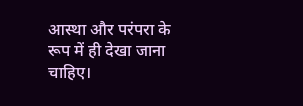आस्था और परंपरा के रूप में ही देखा जाना चाहिए।